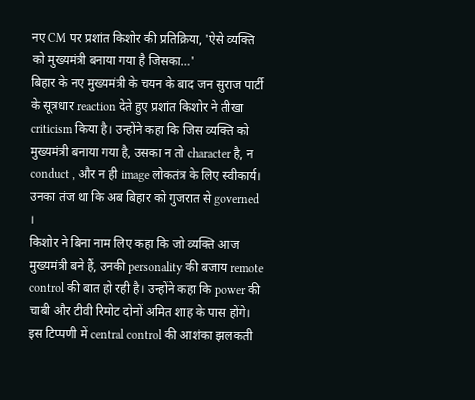नए CM पर प्रशांत किशोर की प्रतिक्रिया, 'ऐसे व्यक्ति को मुख्यमंत्री बनाया गया है जिसका…'
बिहार के नए मुख्यमंत्री के चयन के बाद जन सुराज पार्टी के सूत्रधार reaction देते हुए प्रशांत किशोर ने तीखा criticism किया है। उन्होंने कहा कि जिस व्यक्ति को मुख्यमंत्री बनाया गया है, उसका न तो character है, न conduct , और न ही image लोकतंत्र के लिए स्वीकार्य। उनका तंज था कि अब बिहार को गुजरात से governed ।
किशोर ने बिना नाम लिए कहा कि जो व्यक्ति आज मुख्यमंत्री बने हैं, उनकी personality की बजाय remote control की बात हो रही है। उन्होंने कहा कि power की चाबी और टीवी रिमोट दोनों अमित शाह के पास होंगे। इस टिप्पणी में central control की आशंका झलकती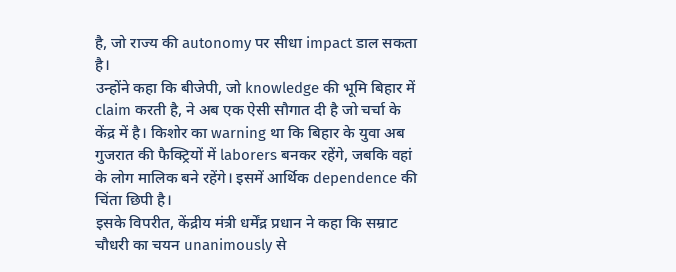है, जो राज्य की autonomy पर सीधा impact डाल सकता है।
उन्होंने कहा कि बीजेपी, जो knowledge की भूमि बिहार में claim करती है, ने अब एक ऐसी सौगात दी है जो चर्चा के केंद्र में है। किशोर का warning था कि बिहार के युवा अब गुजरात की फैक्ट्रियों में laborers बनकर रहेंगे, जबकि वहां के लोग मालिक बने रहेंगे। इसमें आर्थिक dependence की चिंता छिपी है।
इसके विपरीत, केंद्रीय मंत्री धर्मेंद्र प्रधान ने कहा कि सम्राट चौधरी का चयन unanimously से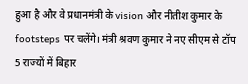हुआ है और वे प्रधानमंत्री के vision और नीतीश कुमार के footsteps पर चलेंगे। मंत्री श्रवण कुमार ने नए सीएम से टॉप 5 राज्यों में बिहार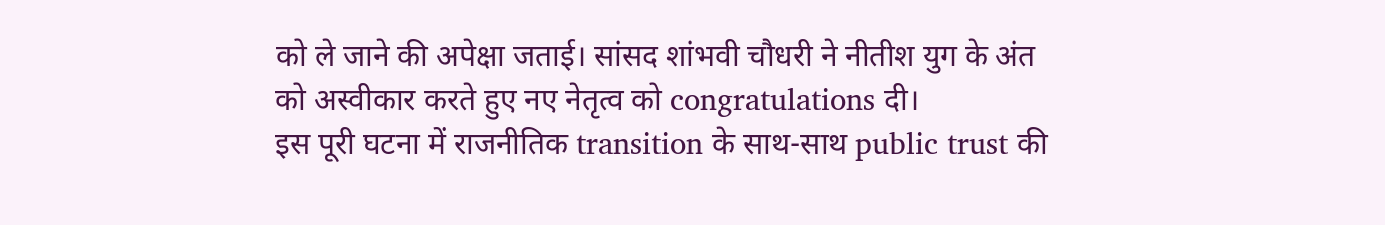को ले जाने की अपेक्षा जताई। सांसद शांभवी चौधरी ने नीतीश युग के अंत को अस्वीकार करते हुए नए नेतृत्व को congratulations दी।
इस पूरी घटना में राजनीतिक transition के साथ-साथ public trust की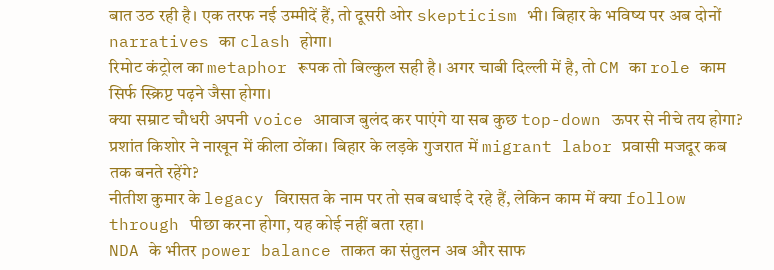बात उठ रही है। एक तरफ नई उम्मीदें हैं, तो दूसरी ओर skepticism भी। बिहार के भविष्य पर अब दोनों narratives का clash होगा।
रिमोट कंट्रोल का metaphor रूपक तो बिल्कुल सही है। अगर चाबी दिल्ली में है, तो CM का role काम सिर्फ स्क्रिप्ट पढ़ने जैसा होगा।
क्या सम्राट चौधरी अपनी voice आवाज बुलंद कर पाएंगे या सब कुछ top-down ऊपर से नीचे तय होगा?
प्रशांत किशोर ने नाखून में कीला ठोंका। बिहार के लड़के गुजरात में migrant labor प्रवासी मजदूर कब तक बनते रहेंगे?
नीतीश कुमार के legacy विरासत के नाम पर तो सब बधाई दे रहे हैं, लेकिन काम में क्या follow through पीछा करना होगा, यह कोई नहीं बता रहा।
NDA के भीतर power balance ताकत का संतुलन अब और साफ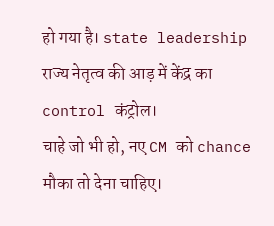हो गया है। state leadership राज्य नेतृत्व की आड़ में केंद्र का control कंट्रोल।
चाहे जो भी हो, नए CM को chance मौका तो देना चाहिए।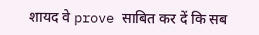शायद वे prove साबित कर दें कि सब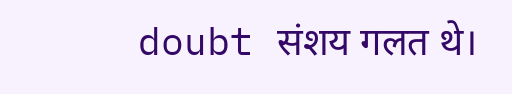doubt संशय गलत थे।